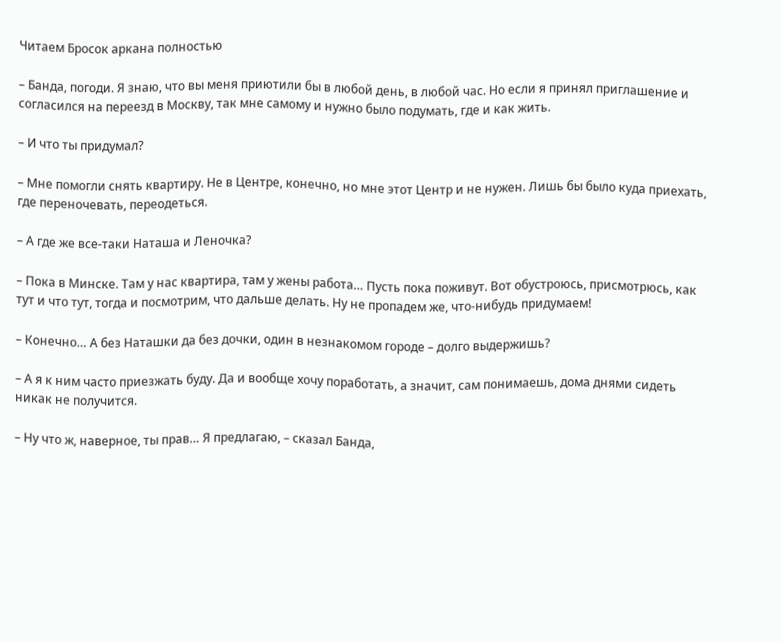Читаем Бросок аркана полностью

– Банда, погоди. Я знаю, что вы меня приютили бы в любой день, в любой час. Но если я принял приглашение и согласился на переезд в Москву, так мне самому и нужно было подумать, где и как жить.

– И что ты придумал?

– Мне помогли снять квартиру. Не в Центре, конечно, но мне этот Центр и не нужен. Лишь бы было куда приехать, где переночевать, переодеться.

– А где же все-таки Наташа и Леночка?

– Пока в Минске. Там у нас квартира, там у жены работа… Пусть пока поживут. Вот обустроюсь, присмотрюсь, как тут и что тут, тогда и посмотрим, что дальше делать. Ну не пропадем же, что-нибудь придумаем!

– Конечно… А без Наташки да без дочки, один в незнакомом городе – долго выдержишь?

– А я к ним часто приезжать буду. Да и вообще хочу поработать, а значит, сам понимаешь, дома днями сидеть никак не получится.

– Ну что ж, наверное, ты прав… Я предлагаю, – сказал Банда,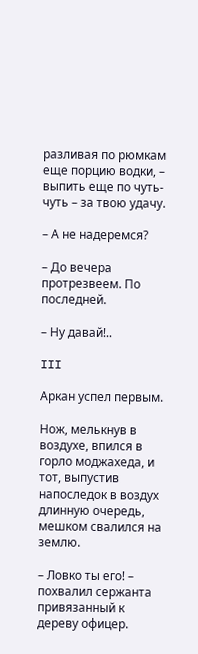разливая по рюмкам еще порцию водки, – выпить еще по чуть-чуть – за твою удачу.

– А не надеремся?

– До вечера протрезвеем. По последней.

– Ну давай!..

III

Аркан успел первым.

Нож, мелькнув в воздухе, впился в горло моджахеда, и тот, выпустив напоследок в воздух длинную очередь, мешком свалился на землю.

– Ловко ты его! – похвалил сержанта привязанный к дереву офицер.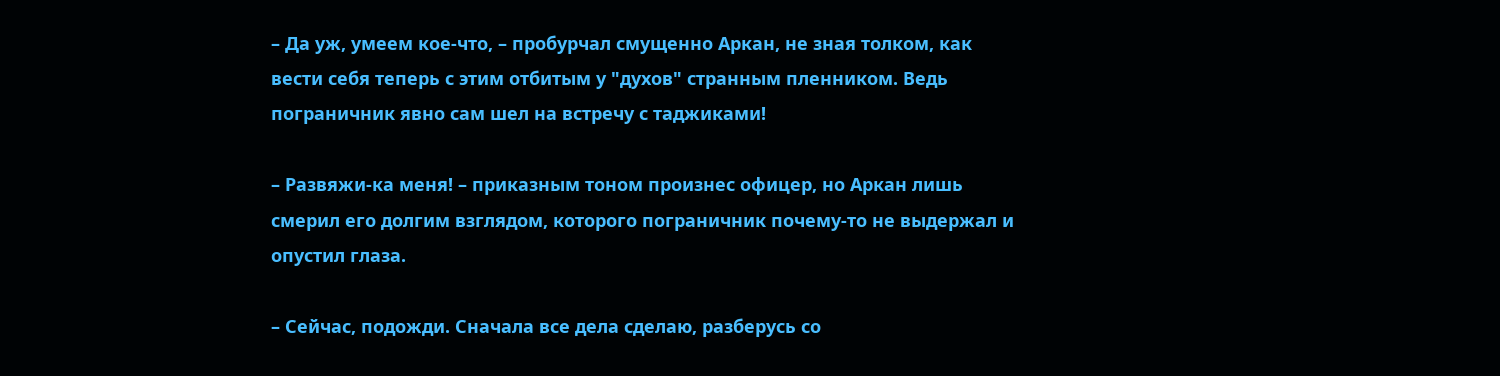– Да уж, умеем кое-что, – пробурчал смущенно Аркан, не зная толком, как вести себя теперь с этим отбитым у "духов" странным пленником. Ведь пограничник явно сам шел на встречу с таджиками!

– Развяжи-ка меня! – приказным тоном произнес офицер, но Аркан лишь смерил его долгим взглядом, которого пограничник почему-то не выдержал и опустил глаза.

– Сейчас, подожди. Сначала все дела сделаю, разберусь со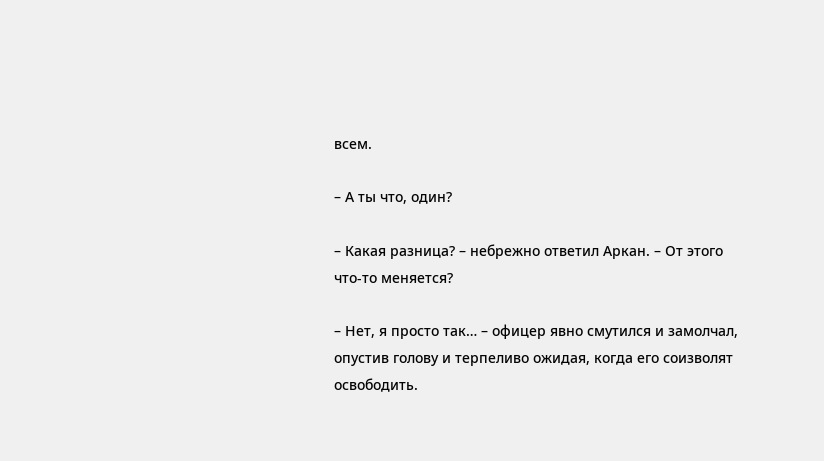всем.

– А ты что, один?

– Какая разница? – небрежно ответил Аркан. – От этого что-то меняется?

– Нет, я просто так… – офицер явно смутился и замолчал, опустив голову и терпеливо ожидая, когда его соизволят освободить.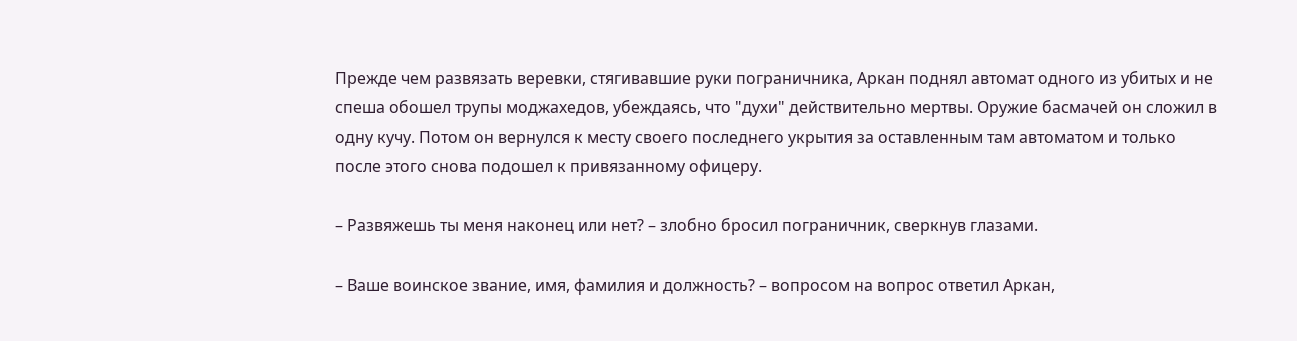Прежде чем развязать веревки, стягивавшие руки пограничника, Аркан поднял автомат одного из убитых и не спеша обошел трупы моджахедов, убеждаясь, что "духи" действительно мертвы. Оружие басмачей он сложил в одну кучу. Потом он вернулся к месту своего последнего укрытия за оставленным там автоматом и только после этого снова подошел к привязанному офицеру.

– Развяжешь ты меня наконец или нет? – злобно бросил пограничник, сверкнув глазами.

– Ваше воинское звание, имя, фамилия и должность? – вопросом на вопрос ответил Аркан,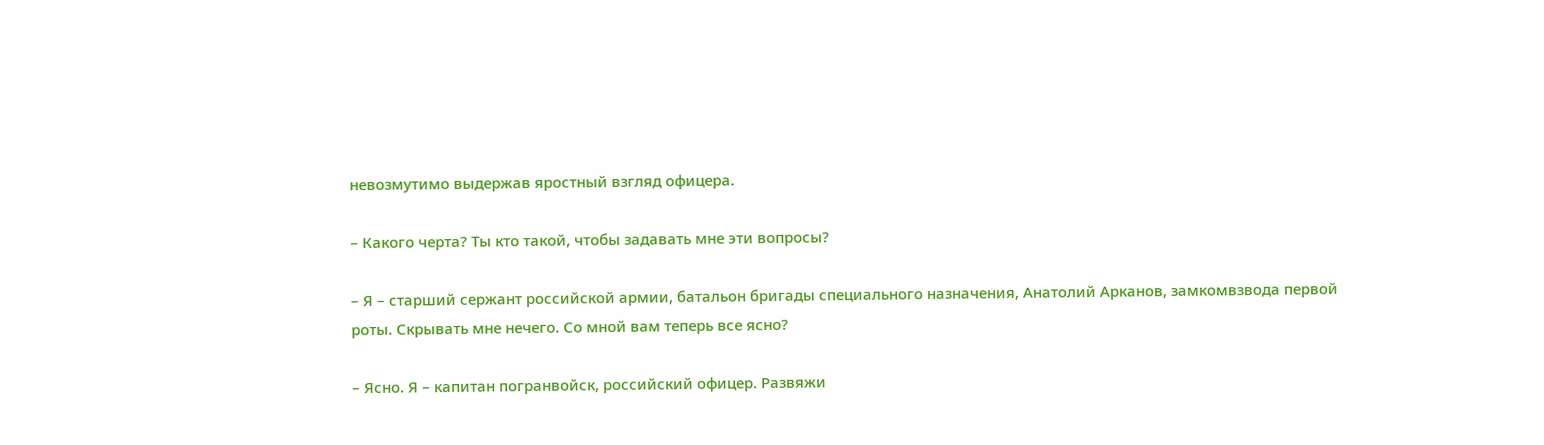невозмутимо выдержав яростный взгляд офицера.

– Какого черта? Ты кто такой, чтобы задавать мне эти вопросы?

– Я – старший сержант российской армии, батальон бригады специального назначения, Анатолий Арканов, замкомвзвода первой роты. Скрывать мне нечего. Со мной вам теперь все ясно?

– Ясно. Я – капитан погранвойск, российский офицер. Развяжи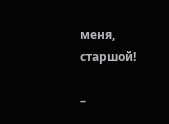меня, старшой!

–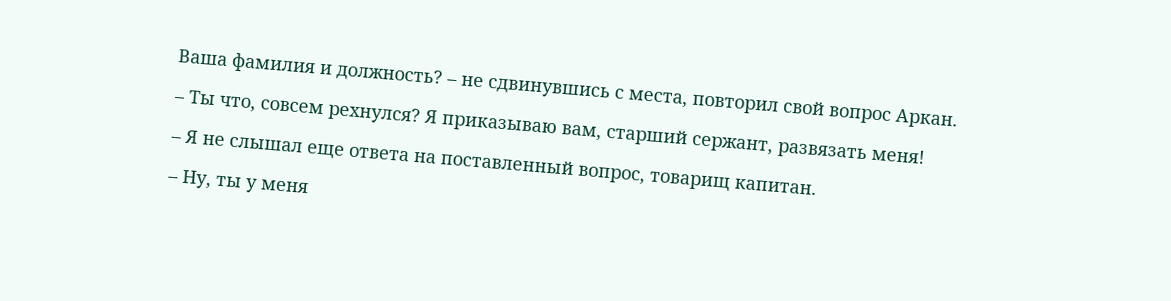Ваша фамилия и должность? – не сдвинувшись с места, повторил свой вопрос Аркан.

– Ты что, совсем рехнулся? Я приказываю вам, старший сержант, развязать меня!

– Я не слышал еще ответа на поставленный вопрос, товарищ капитан.

– Ну, ты у меня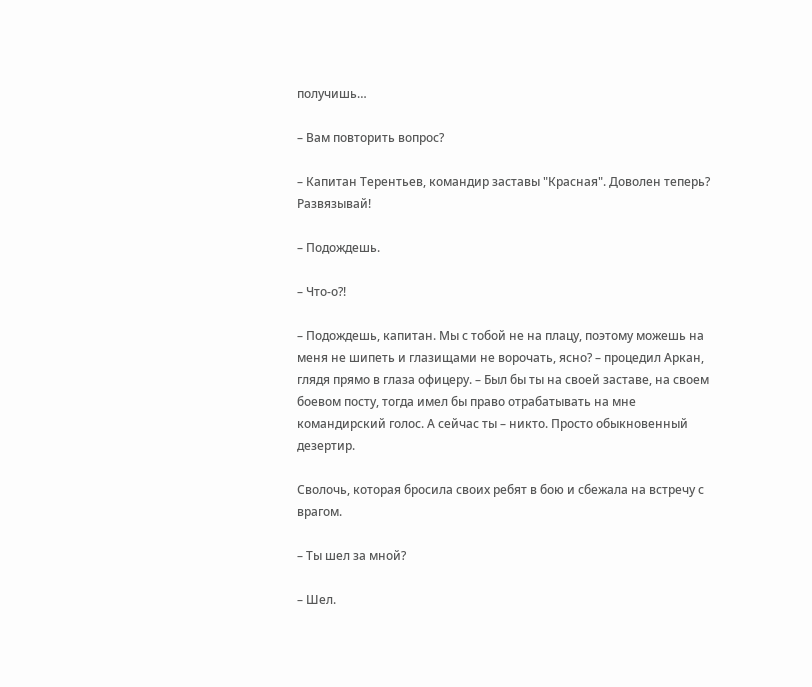получишь…

– Вам повторить вопрос?

– Капитан Терентьев, командир заставы "Красная". Доволен теперь? Развязывай!

– Подождешь.

– Что-о?!

– Подождешь, капитан. Мы с тобой не на плацу, поэтому можешь на меня не шипеть и глазищами не ворочать, ясно? – процедил Аркан, глядя прямо в глаза офицеру. – Был бы ты на своей заставе, на своем боевом посту, тогда имел бы право отрабатывать на мне командирский голос. А сейчас ты – никто. Просто обыкновенный дезертир.

Сволочь, которая бросила своих ребят в бою и сбежала на встречу с врагом.

– Ты шел за мной?

– Шел.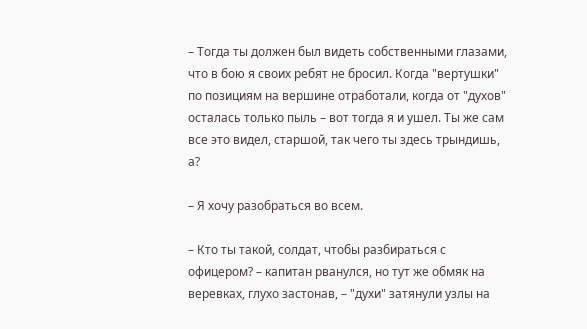– Тогда ты должен был видеть собственными глазами, что в бою я своих ребят не бросил. Когда "вертушки" по позициям на вершине отработали, когда от "духов" осталась только пыль – вот тогда я и ушел. Ты же сам все это видел, старшой, так чего ты здесь трындишь, а?

– Я хочу разобраться во всем.

– Кто ты такой, солдат, чтобы разбираться с офицером? – капитан рванулся, но тут же обмяк на веревках, глухо застонав, – "духи" затянули узлы на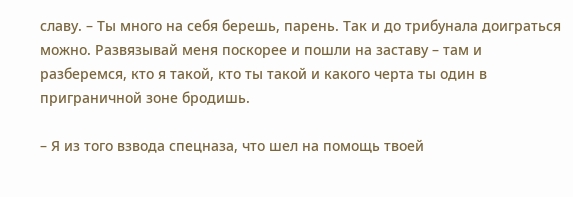славу. – Ты много на себя берешь, парень. Так и до трибунала доиграться можно. Развязывай меня поскорее и пошли на заставу – там и разберемся, кто я такой, кто ты такой и какого черта ты один в приграничной зоне бродишь.

– Я из того взвода спецназа, что шел на помощь твоей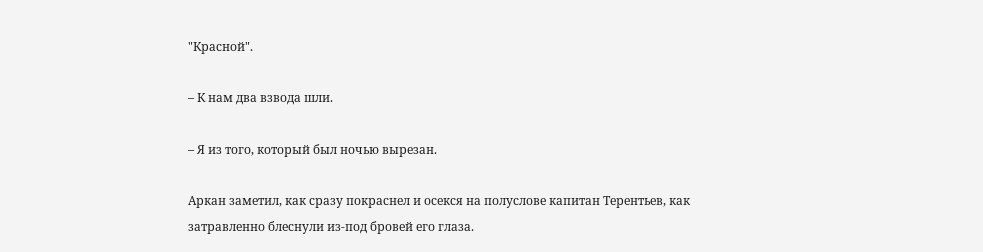"Красной".

– К нам два взвода шли.

– Я из того, который был ночью вырезан.

Аркан заметил, как сразу покраснел и осекся на полуслове капитан Терентьев, как затравленно блеснули из-под бровей его глаза.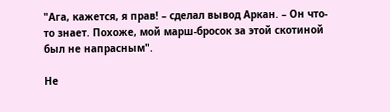"Ага, кажется, я прав! – сделал вывод Аркан. – Он что-то знает. Похоже, мой марш-бросок за этой скотиной был не напрасным".

Не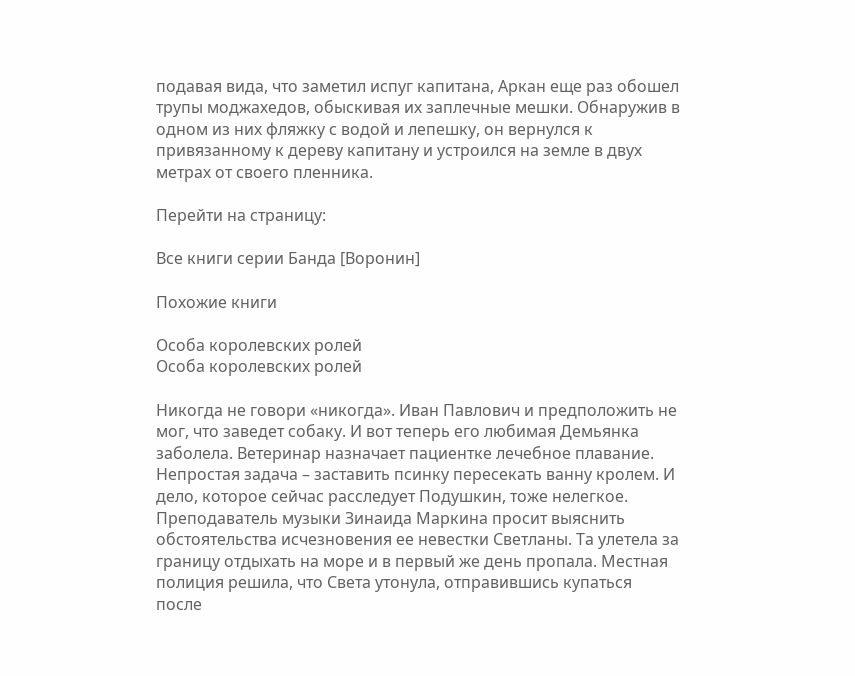подавая вида, что заметил испуг капитана, Аркан еще раз обошел трупы моджахедов, обыскивая их заплечные мешки. Обнаружив в одном из них фляжку с водой и лепешку, он вернулся к привязанному к дереву капитану и устроился на земле в двух метрах от своего пленника.

Перейти на страницу:

Все книги серии Банда [Воронин]

Похожие книги

Особа королевских ролей
Особа королевских ролей

Никогда не говори «никогда». Иван Павлович и предположить не мог, что заведет собаку. И вот теперь его любимая Демьянка заболела. Ветеринар назначает пациентке лечебное плавание. Непростая задача – заставить псинку пересекать ванну кролем. И дело, которое сейчас расследует Подушкин, тоже нелегкое. Преподаватель музыки Зинаида Маркина просит выяснить обстоятельства исчезновения ее невестки Светланы. Та улетела за границу отдыхать на море и в первый же день пропала. Местная полиция решила, что Света утонула, отправившись купаться после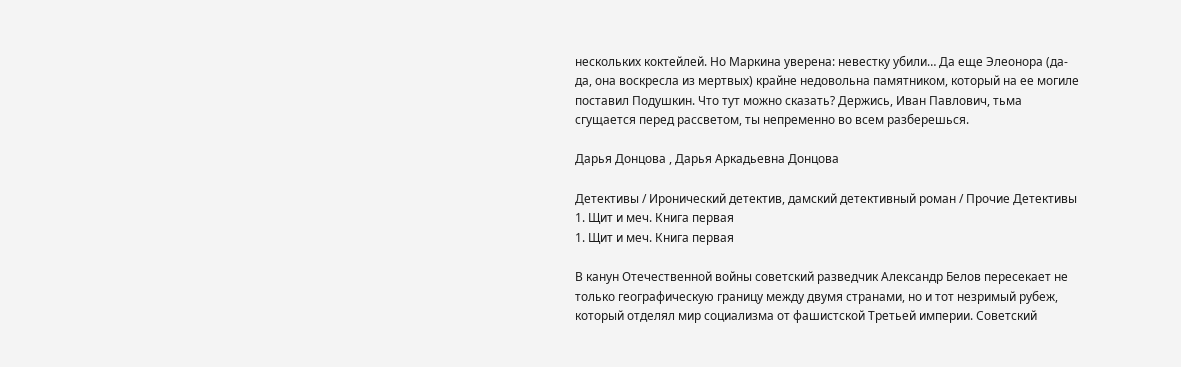нескольких коктейлей. Но Маркина уверена: невестку убили… Да еще Элеонора (да-да, она воскресла из мертвых) крайне недовольна памятником, который на ее могиле поставил Подушкин. Что тут можно сказать? Держись, Иван Павлович, тьма сгущается перед рассветом, ты непременно во всем разберешься.

Дарья Донцова , Дарья Аркадьевна Донцова

Детективы / Иронический детектив, дамский детективный роман / Прочие Детективы
1. Щит и меч. Книга первая
1. Щит и меч. Книга первая

В канун Отечественной войны советский разведчик Александр Белов пересекает не только географическую границу между двумя странами, но и тот незримый рубеж, который отделял мир социализма от фашистской Третьей империи. Советский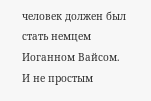человек должен был стать немцем Иоганном Вайсом. И не простым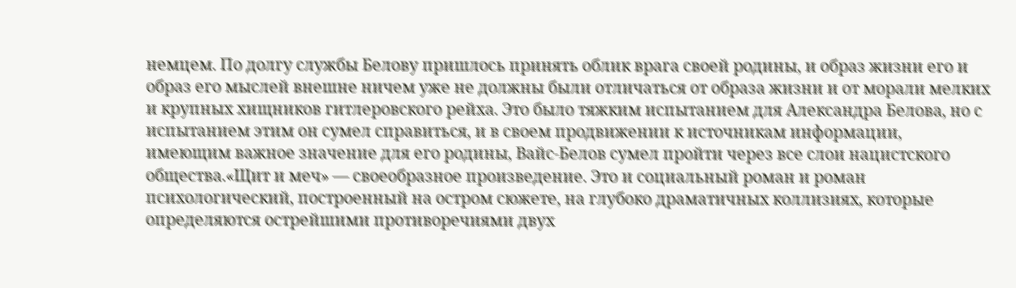немцем. По долгу службы Белову пришлось принять облик врага своей родины, и образ жизни его и образ его мыслей внешне ничем уже не должны были отличаться от образа жизни и от морали мелких и крупных хищников гитлеровского рейха. Это было тяжким испытанием для Александра Белова, но с испытанием этим он сумел справиться, и в своем продвижении к источникам информации, имеющим важное значение для его родины, Вайс-Белов сумел пройти через все слои нацистского общества.«Щит и меч» — своеобразное произведение. Это и социальный роман и роман психологический, построенный на остром сюжете, на глубоко драматичных коллизиях, которые определяются острейшими противоречиями двух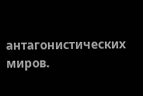антагонистических миров.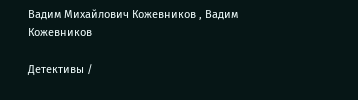Вадим Михайлович Кожевников , Вадим Кожевников

Детективы /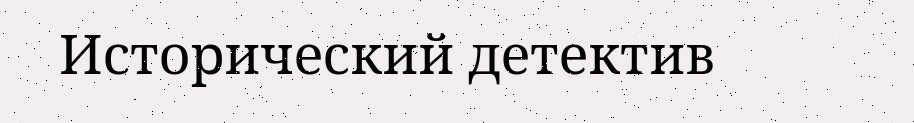Исторический детектив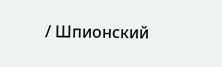/ Шпионский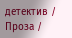детектив / Проза /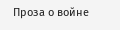Проза о войне